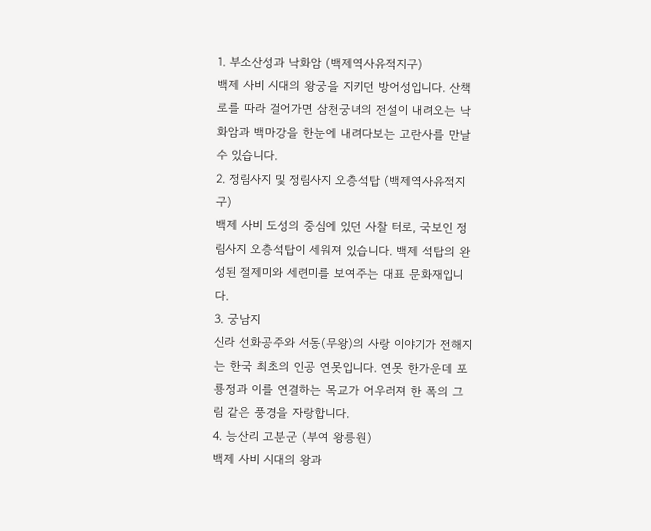1. 부소산성과 낙화암 (백제역사유적지구)
백제 사비 시대의 왕궁을 지키던 방어성입니다. 산책로를 따라 걸어가면 삼천궁녀의 전설이 내려오는 낙화암과 백마강을 한눈에 내려다보는 고란사를 만날 수 있습니다.
2. 정림사지 및 정림사지 오층석탑 (백제역사유적지구)
백제 사비 도성의 중심에 있던 사찰 터로, 국보인 정림사지 오층석탑이 세워져 있습니다. 백제 석탑의 완성된 절제미와 세련미를 보여주는 대표 문화재입니다.
3. 궁남지
신라 선화공주와 서동(무왕)의 사랑 이야기가 전해지는 한국 최초의 인공 연못입니다. 연못 한가운데 포룡정과 이를 연결하는 목교가 어우러져 한 폭의 그림 같은 풍경을 자랑합니다.
4. 능산리 고분군 (부여 왕릉원)
백제 사비 시대의 왕과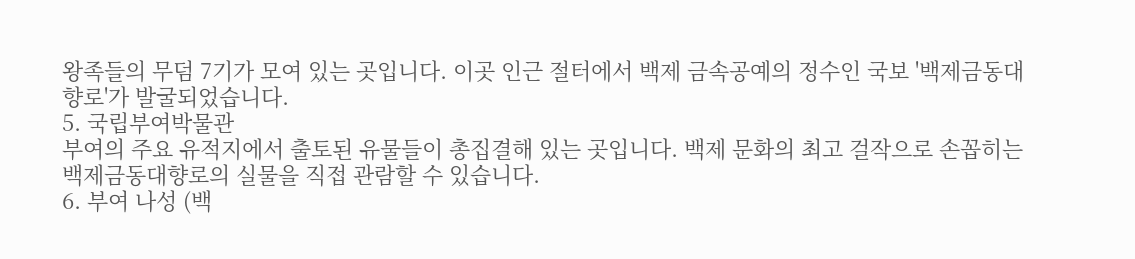왕족들의 무덤 7기가 모여 있는 곳입니다. 이곳 인근 절터에서 백제 금속공예의 정수인 국보 '백제금동대향로'가 발굴되었습니다.
5. 국립부여박물관
부여의 주요 유적지에서 출토된 유물들이 총집결해 있는 곳입니다. 백제 문화의 최고 걸작으로 손꼽히는 백제금동대향로의 실물을 직접 관람할 수 있습니다.
6. 부여 나성 (백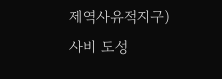제역사유적지구)
사비 도성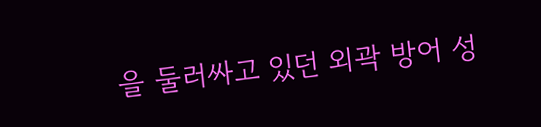을 둘러싸고 있던 외곽 방어 성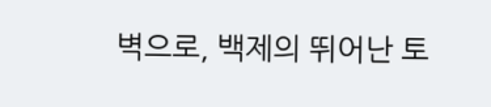벽으로, 백제의 뛰어난 토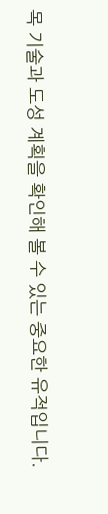목 기술과 도성 계획을 확인해 볼 수 있는 중요한 유적입니다.